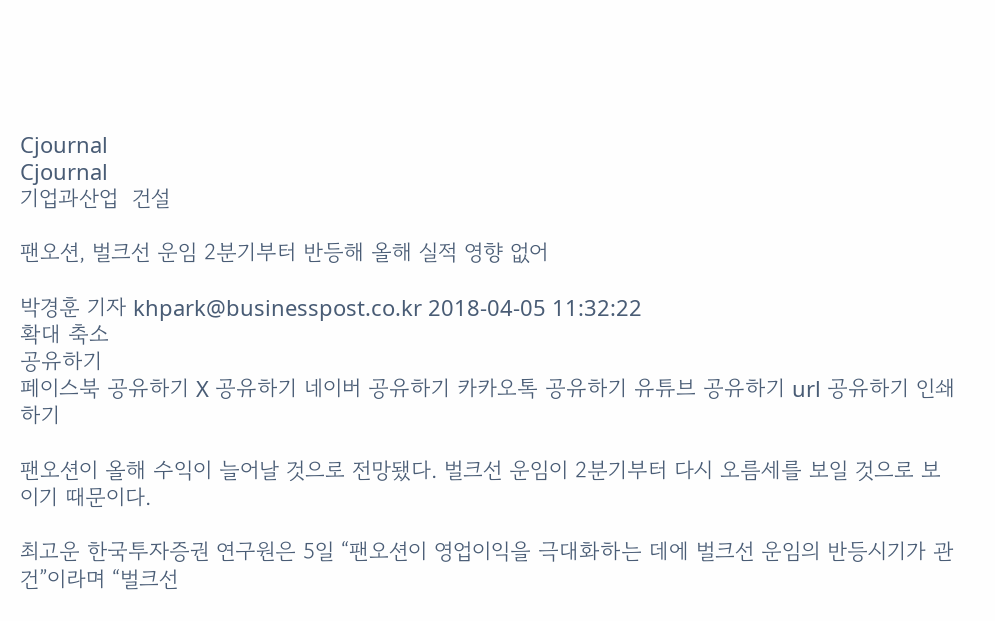Cjournal
Cjournal
기업과산업  건설

팬오션, 벌크선 운임 2분기부터 반등해 올해 실적 영향 없어

박경훈 기자 khpark@businesspost.co.kr 2018-04-05 11:32:22
확대 축소
공유하기
페이스북 공유하기 X 공유하기 네이버 공유하기 카카오톡 공유하기 유튜브 공유하기 url 공유하기 인쇄하기

팬오션이 올해 수익이 늘어날 것으로 전망됐다. 벌크선 운임이 2분기부터 다시 오름세를 보일 것으로 보이기 때문이다.

최고운 한국투자증권 연구원은 5일 “팬오션이 영업이익을 극대화하는 데에 벌크선 운임의 반등시기가 관건”이라며 “벌크선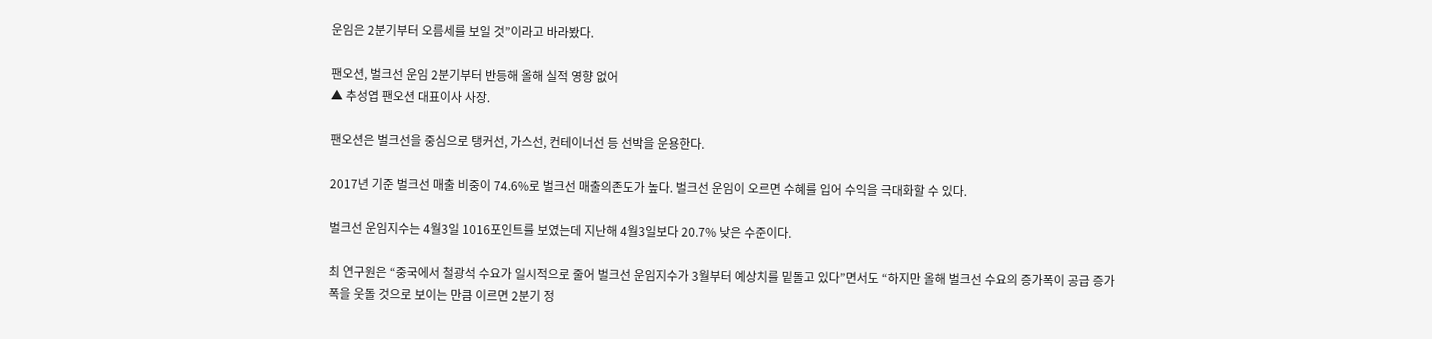운임은 2분기부터 오름세를 보일 것”이라고 바라봤다.

팬오션, 벌크선 운임 2분기부터 반등해 올해 실적 영향 없어
▲ 추성엽 팬오션 대표이사 사장.

팬오션은 벌크선을 중심으로 탱커선, 가스선, 컨테이너선 등 선박을 운용한다.

2017년 기준 벌크선 매출 비중이 74.6%로 벌크선 매출의존도가 높다. 벌크선 운임이 오르면 수혜를 입어 수익을 극대화할 수 있다.

벌크선 운임지수는 4월3일 1016포인트를 보였는데 지난해 4월3일보다 20.7% 낮은 수준이다.

최 연구원은 “중국에서 철광석 수요가 일시적으로 줄어 벌크선 운임지수가 3월부터 예상치를 밑돌고 있다”면서도 “하지만 올해 벌크선 수요의 증가폭이 공급 증가폭을 웃돌 것으로 보이는 만큼 이르면 2분기 정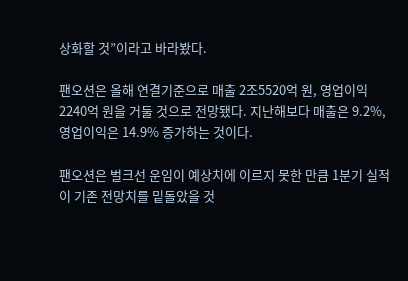상화할 것”이라고 바라봤다.

팬오션은 올해 연결기준으로 매출 2조5520억 원, 영업이익 2240억 원을 거둘 것으로 전망됐다. 지난해보다 매출은 9.2%, 영업이익은 14.9% 증가하는 것이다.

팬오션은 벌크선 운임이 예상치에 이르지 못한 만큼 1분기 실적이 기존 전망치를 밑돌았을 것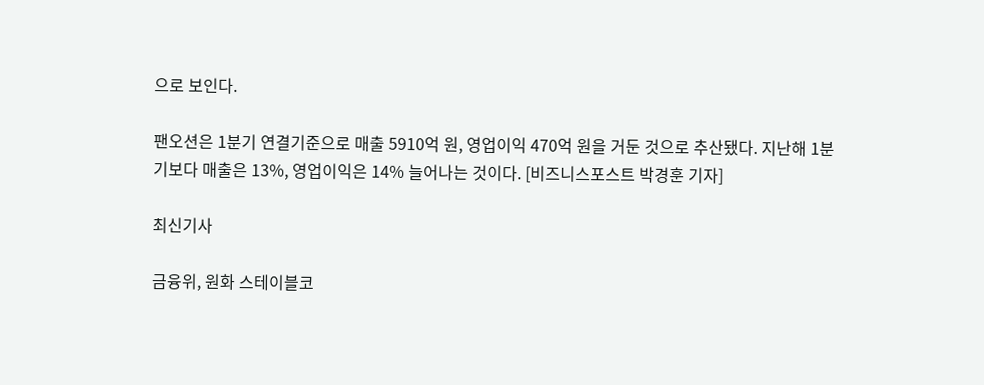으로 보인다.

팬오션은 1분기 연결기준으로 매출 5910억 원, 영업이익 470억 원을 거둔 것으로 추산됐다. 지난해 1분기보다 매출은 13%, 영업이익은 14% 늘어나는 것이다. [비즈니스포스트 박경훈 기자]

최신기사

금융위, 원화 스테이블코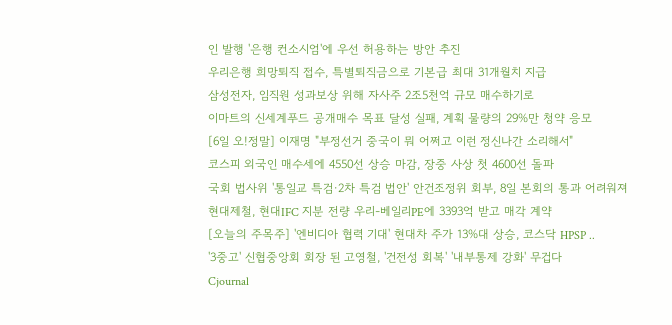인 발행 '은행 컨소시엄'에 우선 허용하는 방안 추진
우리은행 희망퇴직 접수, 특별퇴직금으로 기본급 최대 31개월치 지급
삼성전자, 임직원 성과보상 위해 자사주 2조5천억 규모 매수하기로
이마트의 신세계푸드 공개매수 목표 달성 실패, 계획 물량의 29%만 청약 응모
[6일 오!정말] 이재명 "부정선거 중국이 뭐 어쩌고 이런 정신나간 소리해서"
코스피 외국인 매수세에 4550선 상승 마감, 장중 사상 첫 4600선 돌파
국회 법사위 '통일교 특검·2차 특검 법안' 안건조정위 회부, 8일 본회의 통과 어려워져
현대제철, 현대IFC 지분 전량 우리-베일리PE에 3393억 받고 매각 계약
[오늘의 주목주] '엔비디아 협력 기대' 현대차 주가 13%대 상승, 코스닥 HPSP ..
'3중고' 신협중앙회 회장 된 고영철, '건전성 회복' '내부통제 강화' 무겁다
Cjournal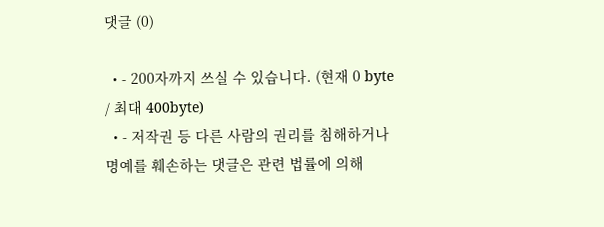댓글 (0)

  • - 200자까지 쓰실 수 있습니다. (현재 0 byte / 최대 400byte)
  • - 저작권 등 다른 사람의 권리를 침해하거나 명예를 훼손하는 댓글은 관련 법률에 의해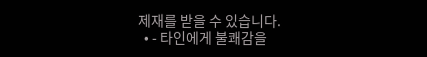제재를 받을 수 있습니다.
  • - 타인에게 불쾌감을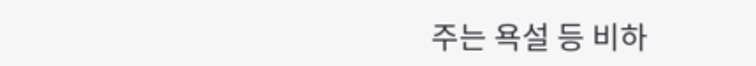주는 욕설 등 비하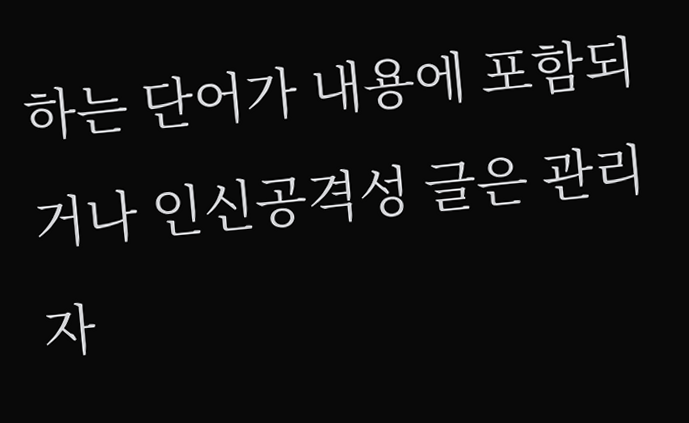하는 단어가 내용에 포함되거나 인신공격성 글은 관리자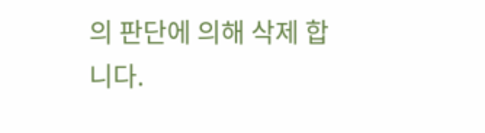의 판단에 의해 삭제 합니다.